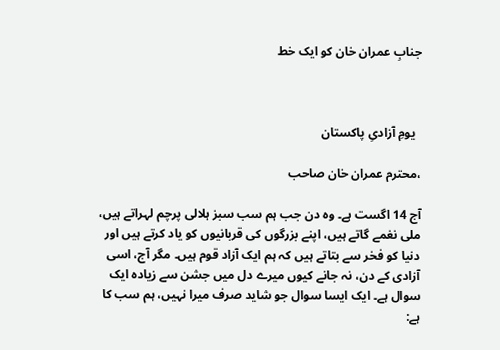جنابِ عمران خان کو ایک خط



  یومِ آزادیِ پاکستان

،محترم عمران خان صاحب

آج 14 اگست ہے۔ وہ دن جب ہم سب سبز ہلالی پرچم لہراتے ہیں، ملی نغمے گاتے ہیں، اپنے بزرگوں کی قربانیوں کو یاد کرتے ہیں اور دنیا کو فخر سے بتاتے ہیں کہ ہم ایک آزاد قوم ہیں۔ مگر آج، اسی آزادی کے دن، نہ جانے کیوں میرے دل میں جشن سے زیادہ ایک سوال ہے۔ ایک ایسا سوال جو شاید صرف میرا نہیں، ہم سب کا ہے: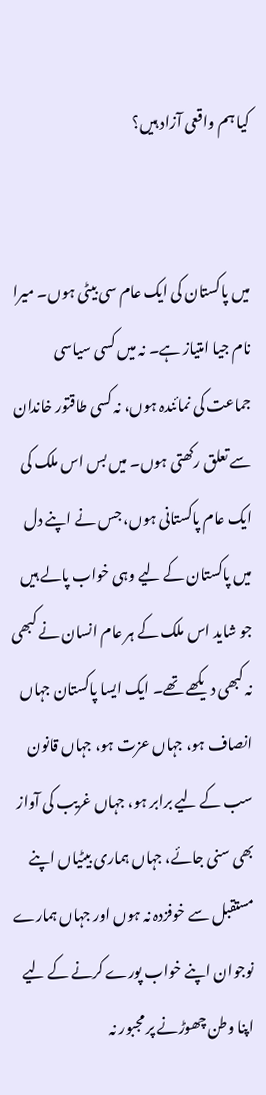کیا ہم واقعی آزاد ہیں؟


میں پاکستان کی ایک عام سی بیٹی ہوں۔ میرا نام جیا امتیاز ہے۔ نہ میں کسی سیاسی جماعت کی نمائندہ ہوں، نہ کسی طاقتور خاندان سے تعلق رکھتی ہوں۔ میں بس اس ملک کی ایک عام پاکستانی ہوں، جس نے اپنے دل میں پاکستان کے لیے وہی خواب پالے ہیں جو شاید اس ملک کے ہر عام انسان نے کبھی نہ کبھی دیکھے تھے۔ ایک ایسا پاکستان جہاں انصاف ہو، جہاں عزت ہو، جہاں قانون سب کے لیے برابر ہو، جہاں غریب کی آواز بھی سنی جائے، جہاں ہماری بیٹیاں اپنے مستقبل سے خوفزدہ نہ ہوں اور جہاں ہمارے نوجوان اپنے خواب پورے کرنے کے لیے اپنا وطن چھوڑنے پر مجبور نہ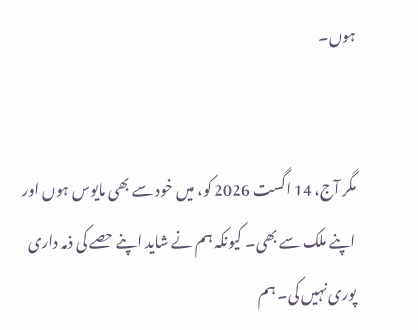ہوں۔


مگر آج، 14 اگست 2026 کو، میں خود سے بھی مایوس ہوں اور اپنے ملک سے بھی۔ کیونکہ ہم نے شاید اپنے حصے کی ذمہ داری پوری نہیں کی۔ ہم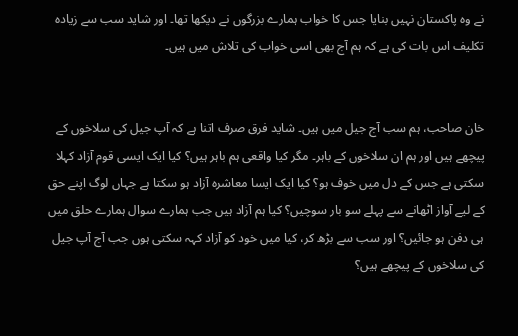نے وہ پاکستان نہیں بنایا جس کا خواب ہمارے بزرگوں نے دیکھا تھا۔ اور شاید سب سے زیادہ تکلیف اس بات کی ہے کہ ہم آج بھی اسی خواب کی تلاش میں ہیں۔


خان صاحب، ہم سب آج جیل میں ہیں۔ شاید فرق صرف اتنا ہے کہ آپ جیل کی سلاخوں کے پیچھے ہیں اور ہم ان سلاخوں کے باہر۔ مگر کیا واقعی ہم باہر ہیں؟ کیا ایک ایسی قوم آزاد کہلا سکتی ہے جس کے دل میں خوف ہو؟ کیا ایک ایسا معاشرہ آزاد ہو سکتا ہے جہاں لوگ اپنے حق کے لیے آواز اٹھانے سے پہلے سو بار سوچیں؟ کیا ہم آزاد ہیں جب ہمارے سوال ہمارے حلق میں ہی دفن ہو جائیں؟ اور سب سے بڑھ کر، کیا میں خود کو آزاد کہہ سکتی ہوں جب آج آپ جیل کی سلاخوں کے پیچھے ہیں؟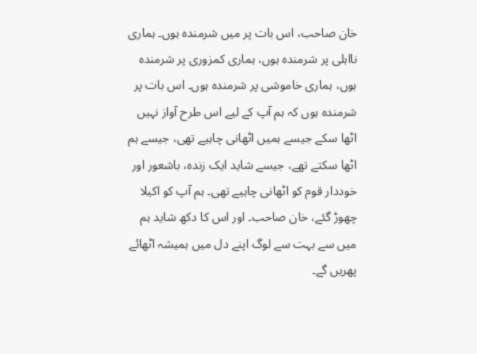خان صاحب، اس بات پر میں شرمندہ ہوں۔ ہماری نااہلی پر شرمندہ ہوں، ہماری کمزوری پر شرمندہ ہوں، ہماری خاموشی پر شرمندہ ہوں۔ اس بات پر شرمندہ ہوں کہ ہم آپ کے لیے اس طرح آواز نہیں اٹھا سکے جیسے ہمیں اٹھانی چاہیے تھی، جیسے ہم اٹھا سکتے تھے، جیسے شاید ایک زندہ، باشعور اور خوددار قوم کو اٹھانی چاہیے تھی۔ ہم آپ کو اکیلا چھوڑ گئے، خان صاحب۔ اور اس کا دکھ شاید ہم میں سے بہت سے لوگ اپنے دل میں ہمیشہ اٹھائے پھریں گے۔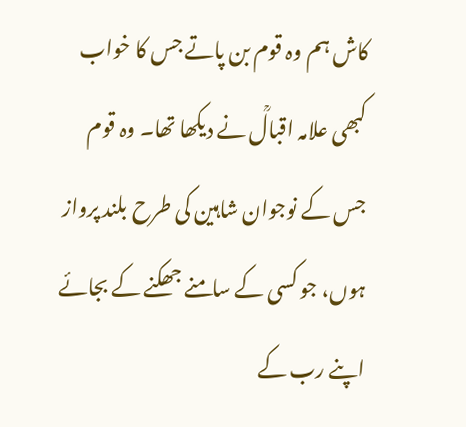کاش ہم وہ قوم بن پاتے جس کا خواب کبھی علامہ اقبالؒ نے دیکھا تھا۔ وہ قوم جس کے نوجوان شاہین کی طرح بلند پرواز ہوں، جو کسی کے سامنے جھکنے کے بجائے اپنے رب کے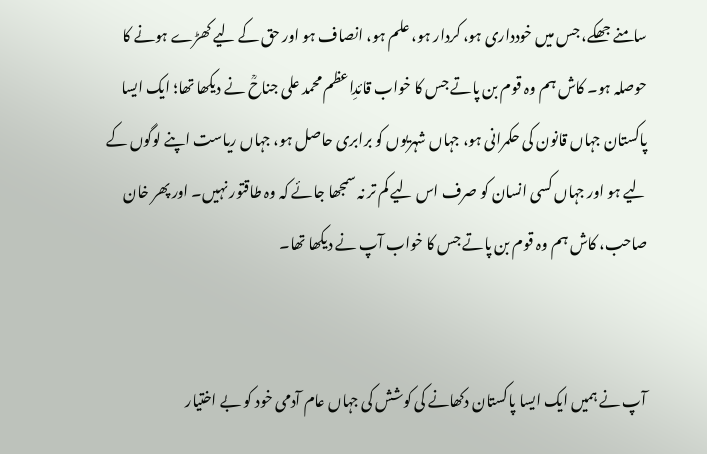سامنے جھکے، جس میں خودداری ہو، کردار ہو، علم ہو، انصاف ہو اور حق کے لیے کھڑے ہونے کا حوصلہ ہو۔ کاش ہم وہ قوم بن پاتے جس کا خواب قائدِاعظم محمد علی جناحؒ نے دیکھا تھا؛ ایک ایسا پاکستان جہاں قانون کی حکمرانی ہو، جہاں شہریوں کو برابری حاصل ہو، جہاں ریاست اپنے لوگوں کے لیے ہو اور جہاں کسی انسان کو صرف اس لیے کم تر نہ سمجھا جائے کہ وہ طاقتور نہیں۔ اور پھر خان صاحب، کاش ہم وہ قوم بن پاتے جس کا خواب آپ نے دیکھا تھا۔


آپ نے ہمیں ایک ایسا پاکستان دکھانے کی کوشش کی جہاں عام آدمی خود کو بے اختیار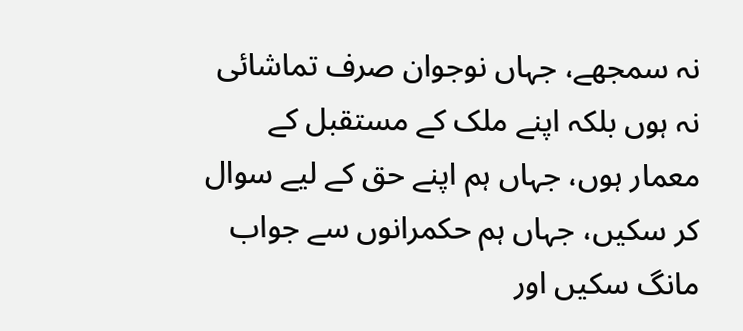نہ سمجھے، جہاں نوجوان صرف تماشائی نہ ہوں بلکہ اپنے ملک کے مستقبل کے معمار ہوں، جہاں ہم اپنے حق کے لیے سوال کر سکیں، جہاں ہم حکمرانوں سے جواب مانگ سکیں اور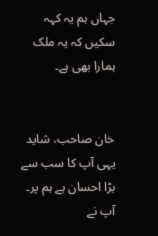جہاں ہم یہ کہہ سکیں کہ یہ ملک ہمارا بھی ہے۔


خان صاحب، شاید یہی آپ کا سب سے بڑا احسان ہے ہم پر۔ آپ نے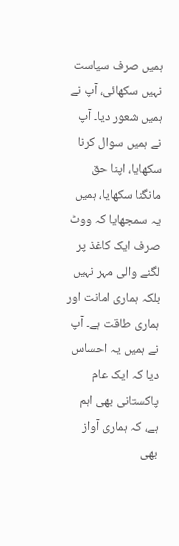ہمیں صرف سیاست نہیں سکھائی، آپ نے ہمیں شعور دیا۔ آپ نے ہمیں سوال کرنا سکھایا، اپنا حق مانگنا سکھایا، ہمیں یہ سمجھایا کہ ووٹ صرف ایک کاغذ پر لگنے والی مہر نہیں بلکہ ہماری امانت اور ہماری طاقت ہے۔ آپ نے ہمیں یہ احساس دیا کہ ایک عام پاکستانی بھی اہم ہے، کہ ہماری آواز بھی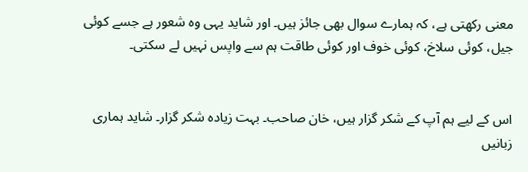معنی رکھتی ہے، کہ ہمارے سوال بھی جائز ہیں۔ اور شاید یہی وہ شعور ہے جسے کوئی جیل، کوئی سلاخ، کوئی خوف اور کوئی طاقت ہم سے واپس نہیں لے سکتی۔


اس کے لیے ہم آپ کے شکر گزار ہیں، خان صاحب۔ بہت زیادہ شکر گزار۔ شاید ہماری زبانیں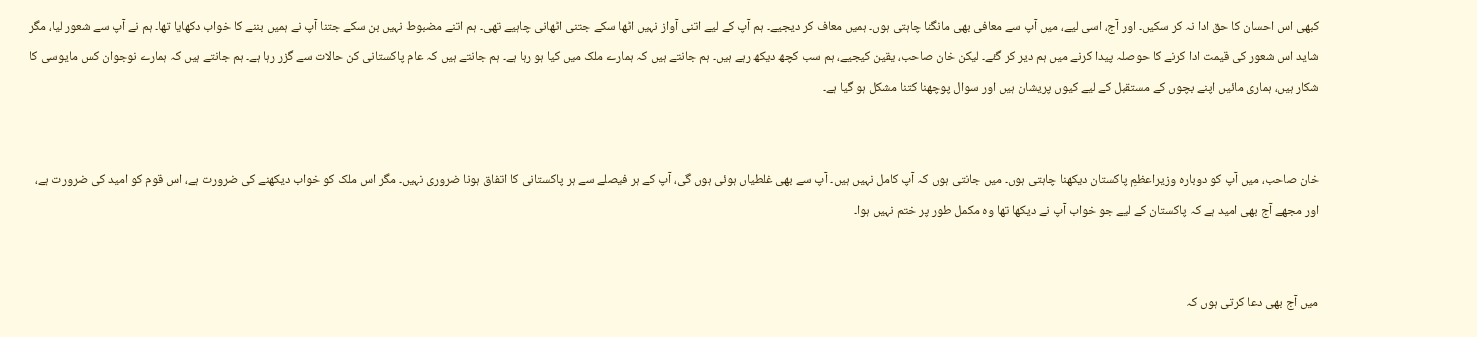کبھی اس احسان کا حق ادا نہ کر سکیں۔ اور آج، اسی لیے، میں آپ سے معافی بھی مانگنا چاہتی ہوں۔ ہمیں معاف کر دیجیے۔ ہم آپ کے لیے اتنی آواز نہیں اٹھا سکے جتنی اٹھانی چاہیے تھی۔ ہم اتنے مضبوط نہیں بن سکے جتنا آپ نے ہمیں بننے کا خواب دکھایا تھا۔ ہم نے آپ سے شعور لیا، مگر شاید اس شعور کی قیمت ادا کرنے کا حوصلہ پیدا کرنے میں ہم دیر کر گئے۔ لیکن خان صاحب، یقین کیجیے، ہم سب کچھ دیکھ رہے ہیں۔ ہم جانتے ہیں کہ ہمارے ملک میں کیا ہو رہا ہے۔ ہم جانتے ہیں کہ عام پاکستانی کن حالات سے گزر رہا ہے۔ ہم جانتے ہیں کہ ہمارے نوجوان کس مایوسی کا شکار ہیں، ہماری مائیں اپنے بچوں کے مستقبل کے لیے کیوں پریشان ہیں اور سوال پوچھنا کتنا مشکل ہو گیا ہے۔


خان صاحب، میں آپ کو دوبارہ وزیراعظمِ پاکستان دیکھنا چاہتی ہوں۔ میں جانتی ہوں کہ آپ کامل نہیں ہیں۔ آپ سے بھی غلطیاں ہوئی ہوں گی، آپ کے ہر فیصلے سے ہر پاکستانی کا اتفاق ہونا ضروری نہیں۔ مگر اس ملک کو خواب دیکھنے کی ضرورت ہے، اس قوم کو امید کی ضرورت ہے، اور مجھے آج بھی امید ہے کہ پاکستان کے لیے جو خواب آپ نے دیکھا تھا وہ مکمل طور پر ختم نہیں ہوا۔


میں آج بھی دعا کرتی ہوں کہ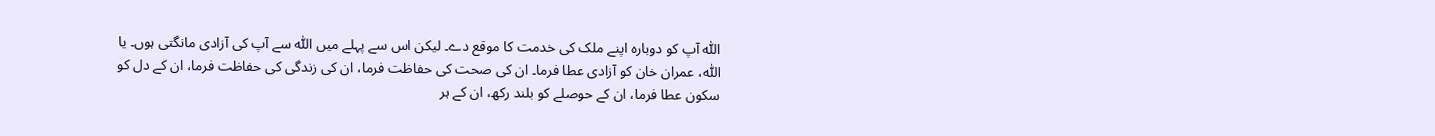اللّٰه آپ کو دوبارہ اپنے ملک کی خدمت کا موقع دے۔ لیکن اس سے پہلے میں اللّٰه سے آپ کی آزادی مانگتی ہوں۔ یا اللّٰه، عمران خان کو آزادی عطا فرما۔ ان کی صحت کی حفاظت فرما، ان کی زندگی کی حفاظت فرما، ان کے دل کو سکون عطا فرما، ان کے حوصلے کو بلند رکھ، ان کے ہر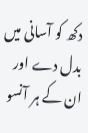دکھ کو آسانی میں بدل دے اور ان کے ہر آنسو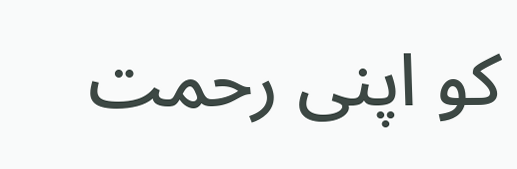کو اپنی رحمت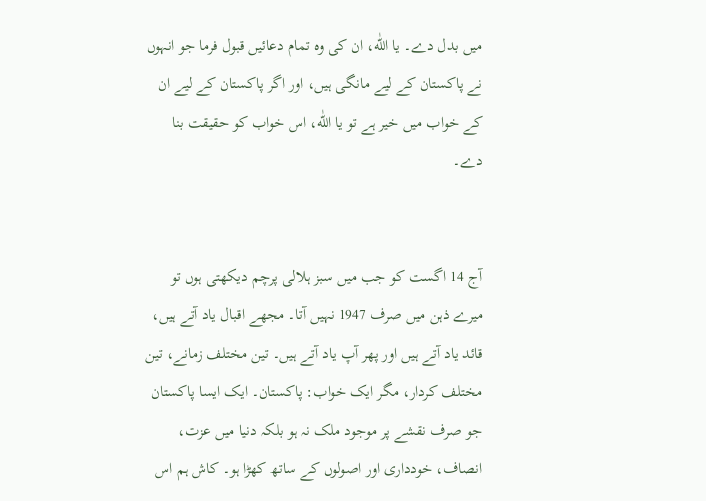میں بدل دے۔ یا اللّٰه، ان کی وہ تمام دعائیں قبول فرما جو انہوں نے پاکستان کے لیے مانگی ہیں، اور اگر پاکستان کے لیے ان کے خواب میں خیر ہے تو یا اللّٰه، اس خواب کو حقیقت بنا دے۔


آج 14 اگست کو جب میں سبز ہلالی پرچم دیکھتی ہوں تو میرے ذہن میں صرف 1947 نہیں آتا۔ مجھے اقبال یاد آتے ہیں، قائد یاد آتے ہیں اور پھر آپ یاد آتے ہیں۔ تین مختلف زمانے، تین مختلف کردار، مگر ایک خواب: پاکستان۔ ایک ایسا پاکستان جو صرف نقشے پر موجود ملک نہ ہو بلکہ دنیا میں عزت، انصاف، خودداری اور اصولوں کے ساتھ کھڑا ہو۔ کاش ہم اس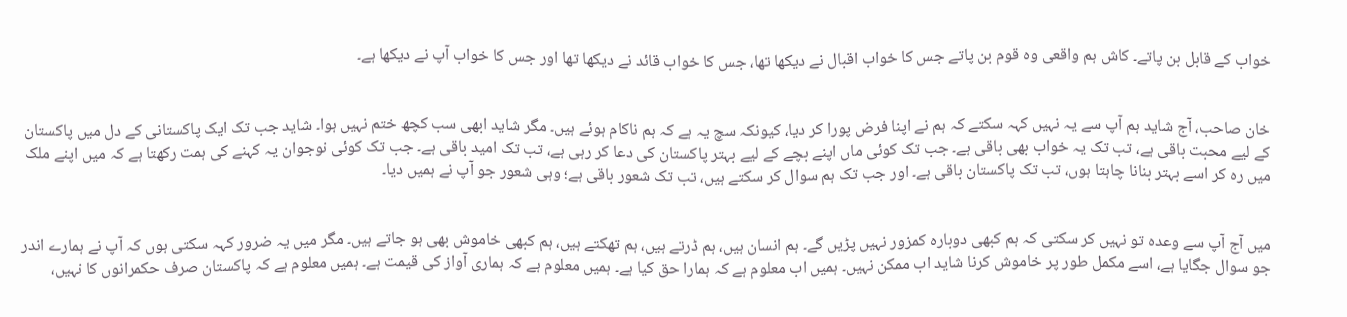خواب کے قابل بن پاتے۔ کاش ہم واقعی وہ قوم بن پاتے جس کا خواب اقبال نے دیکھا تھا، جس کا خواب قائد نے دیکھا تھا اور جس کا خواب آپ نے دیکھا ہے۔


خان صاحب، آج شاید ہم آپ سے یہ نہیں کہہ سکتے کہ ہم نے اپنا فرض پورا کر دیا، کیونکہ سچ یہ ہے کہ ہم ناکام ہوئے ہیں۔ مگر شاید ابھی سب کچھ ختم نہیں ہوا۔ شاید جب تک ایک پاکستانی کے دل میں پاکستان کے لیے محبت باقی ہے، تب تک یہ خواب بھی باقی ہے۔ جب تک کوئی ماں اپنے بچے کے لیے بہتر پاکستان کی دعا کر رہی ہے، تب تک امید باقی ہے۔ جب تک کوئی نوجوان یہ کہنے کی ہمت رکھتا ہے کہ میں اپنے ملک میں رہ کر اسے بہتر بنانا چاہتا ہوں، تب تک پاکستان باقی ہے۔ اور جب تک ہم سوال کر سکتے ہیں، تب تک شعور باقی ہے؛ وہی شعور جو آپ نے ہمیں دیا۔


میں آج آپ سے وعدہ تو نہیں کر سکتی کہ ہم کبھی دوبارہ کمزور نہیں پڑیں گے۔ ہم انسان ہیں، ہم ڈرتے ہیں، ہم تھکتے ہیں، ہم کبھی خاموش بھی ہو جاتے ہیں۔ مگر میں یہ ضرور کہہ سکتی ہوں کہ آپ نے ہمارے اندر جو سوال جگایا ہے، اسے مکمل طور پر خاموش کرنا شاید اب ممکن نہیں۔ ہمیں اب معلوم ہے کہ ہمارا حق کیا ہے۔ ہمیں معلوم ہے کہ ہماری آواز کی قیمت ہے۔ ہمیں معلوم ہے کہ پاکستان صرف حکمرانوں کا نہیں،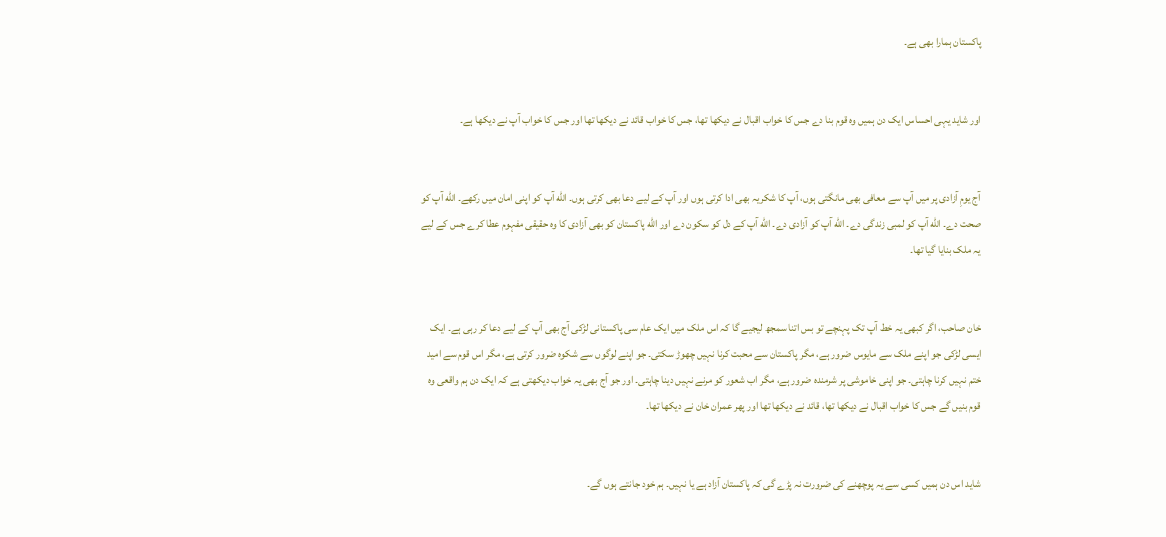پاکستان ہمارا بھی ہے۔


اور شاید یہی احساس ایک دن ہمیں وہ قوم بنا دے جس کا خواب اقبال نے دیکھا تھا، جس کا خواب قائد نے دیکھا تھا اور جس کا خواب آپ نے دیکھا ہے۔


آج یومِ آزادی پر میں آپ سے معافی بھی مانگتی ہوں، آپ کا شکریہ بھی ادا کرتی ہوں اور آپ کے لیے دعا بھی کرتی ہوں۔ اللّٰه آپ کو اپنی امان میں رکھے۔ اللّٰه آپ کو صحت دے۔ اللّٰه آپ کو لمبی زندگی دے۔ اللّٰه آپ کو آزادی دے۔ اللّٰه آپ کے دل کو سکون دے اور اللّٰه پاکستان کو بھی آزادی کا وہ حقیقی مفہوم عطا کرے جس کے لیے یہ ملک بنایا گیا تھا۔


خان صاحب، اگر کبھی یہ خط آپ تک پہنچے تو بس اتنا سمجھ لیجیے گا کہ اس ملک میں ایک عام سی پاکستانی لڑکی آج بھی آپ کے لیے دعا کر رہی ہے۔ ایک ایسی لڑکی جو اپنے ملک سے مایوس ضرور ہے، مگر پاکستان سے محبت کرنا نہیں چھوڑ سکتی۔ جو اپنے لوگوں سے شکوہ ضرور کرتی ہے، مگر اس قوم سے امید ختم نہیں کرنا چاہتی۔ جو اپنی خاموشی پر شرمندہ ضرور ہے، مگر اب شعور کو مرنے نہیں دینا چاہتی۔ اور جو آج بھی یہ خواب دیکھتی ہے کہ ایک دن ہم واقعی وہ قوم بنیں گے جس کا خواب اقبال نے دیکھا تھا، قائد نے دیکھا تھا اور پھر عمران خان نے دیکھا تھا۔


شاید اس دن ہمیں کسی سے یہ پوچھنے کی ضرورت نہ پڑے گی کہ پاکستان آزاد ہے یا نہیں۔ ہم خود جانتے ہوں گے۔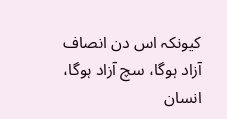کیونکہ اس دن انصاف آزاد ہوگا، سچ آزاد ہوگا، انسان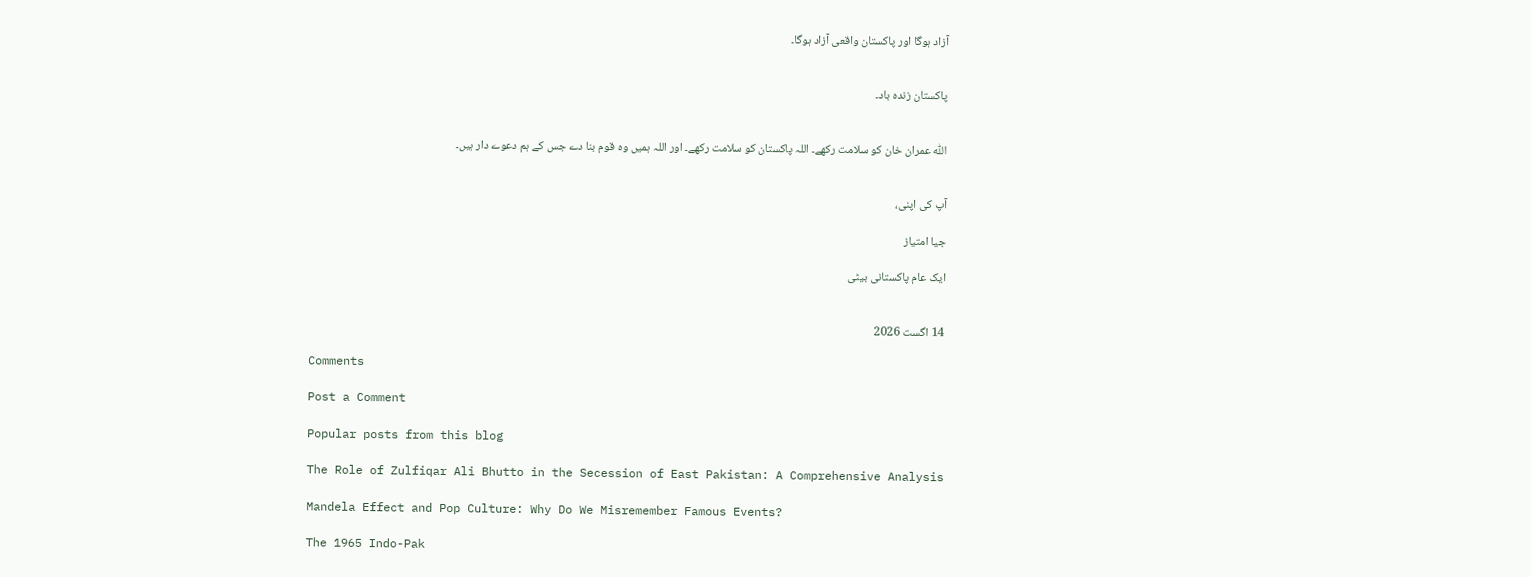آزاد ہوگا اور پاکستان واقعی آزاد ہوگا۔


پاکستان زندہ باد۔


اللّٰه عمران خان کو سلامت رکھے۔ اللہ پاکستان کو سلامت رکھے۔ اور اللہ ہمیں وہ قوم بنا دے جس کے ہم دعوے دار ہیں۔


آپ کی اپنی،

جیا امتیاز

ایک عام پاکستانی بیٹی


14 اگست 2026

Comments

Post a Comment

Popular posts from this blog

The Role of Zulfiqar Ali Bhutto in the Secession of East Pakistan: A Comprehensive Analysis

Mandela Effect and Pop Culture: Why Do We Misremember Famous Events?

The 1965 Indo-Pak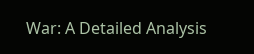War: A Detailed Analysis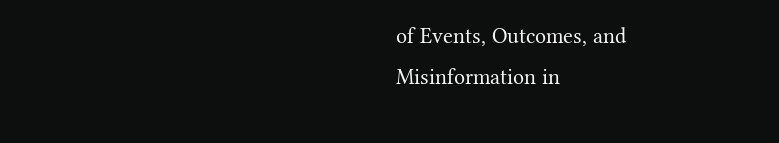of Events, Outcomes, and Misinformation in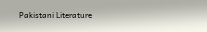Pakistani Literature